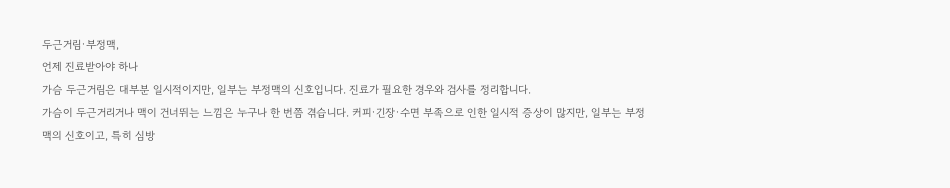두근거림·부정맥,
언제 진료받아야 하나
가슴 두근거림은 대부분 일시적이지만, 일부는 부정맥의 신호입니다. 진료가 필요한 경우와 검사를 정리합니다.
가슴이 두근거리거나 맥이 건너뛰는 느낌은 누구나 한 번쯤 겪습니다. 커피·긴장·수면 부족으로 인한 일시적 증상이 많지만, 일부는 부정맥의 신호이고, 특히 심방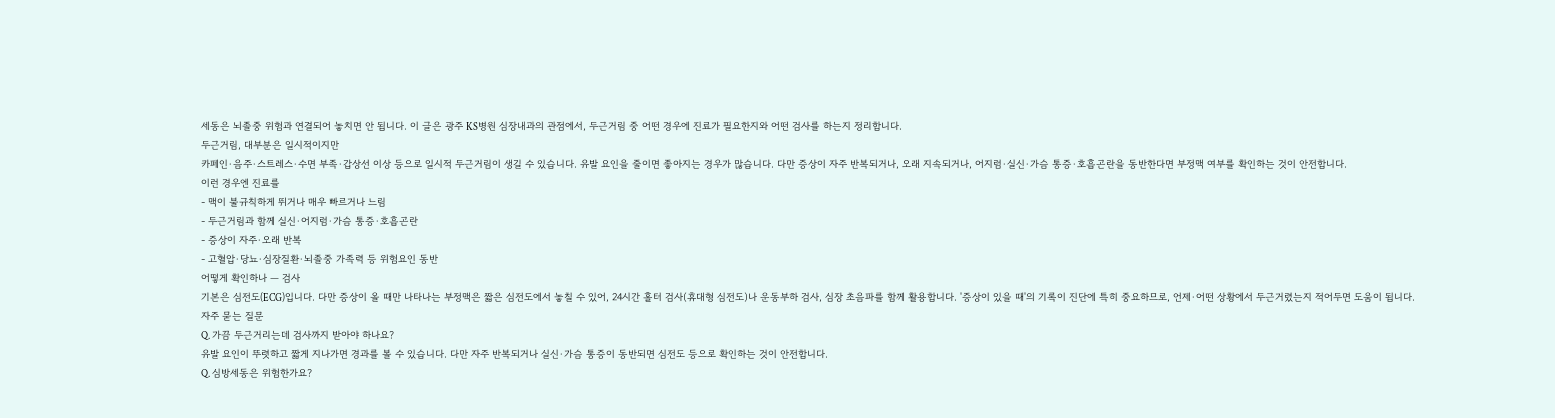세동은 뇌졸중 위험과 연결되어 놓치면 안 됩니다. 이 글은 광주 KS병원 심장내과의 관점에서, 두근거림 중 어떤 경우에 진료가 필요한지와 어떤 검사를 하는지 정리합니다.
두근거림, 대부분은 일시적이지만
카페인·음주·스트레스·수면 부족·갑상선 이상 등으로 일시적 두근거림이 생길 수 있습니다. 유발 요인을 줄이면 좋아지는 경우가 많습니다. 다만 증상이 자주 반복되거나, 오래 지속되거나, 어지럼·실신·가슴 통증·호흡곤란을 동반한다면 부정맥 여부를 확인하는 것이 안전합니다.
이런 경우엔 진료를
- 맥이 불규칙하게 뛰거나 매우 빠르거나 느림
- 두근거림과 함께 실신·어지럼·가슴 통증·호흡곤란
- 증상이 자주·오래 반복
- 고혈압·당뇨·심장질환·뇌졸중 가족력 등 위험요인 동반
어떻게 확인하나 — 검사
기본은 심전도(ECG)입니다. 다만 증상이 올 때만 나타나는 부정맥은 짧은 심전도에서 놓칠 수 있어, 24시간 홀터 검사(휴대형 심전도)나 운동부하 검사, 심장 초음파를 함께 활용합니다. '증상이 있을 때'의 기록이 진단에 특히 중요하므로, 언제·어떤 상황에서 두근거렸는지 적어두면 도움이 됩니다.
자주 묻는 질문
Q. 가끔 두근거리는데 검사까지 받아야 하나요?
유발 요인이 뚜렷하고 짧게 지나가면 경과를 볼 수 있습니다. 다만 자주 반복되거나 실신·가슴 통증이 동반되면 심전도 등으로 확인하는 것이 안전합니다.
Q. 심방세동은 위험한가요?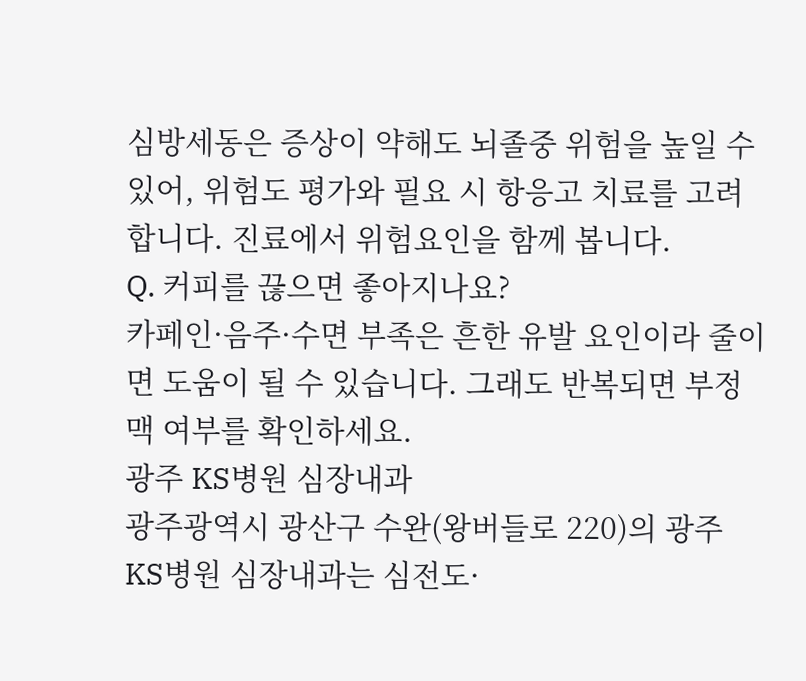심방세동은 증상이 약해도 뇌졸중 위험을 높일 수 있어, 위험도 평가와 필요 시 항응고 치료를 고려합니다. 진료에서 위험요인을 함께 봅니다.
Q. 커피를 끊으면 좋아지나요?
카페인·음주·수면 부족은 흔한 유발 요인이라 줄이면 도움이 될 수 있습니다. 그래도 반복되면 부정맥 여부를 확인하세요.
광주 KS병원 심장내과
광주광역시 광산구 수완(왕버들로 220)의 광주 KS병원 심장내과는 심전도·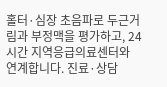홀터·심장 초음파로 두근거림과 부정맥을 평가하고, 24시간 지역응급의료센터와 연계합니다. 진료·상담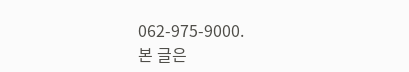062-975-9000.
본 글은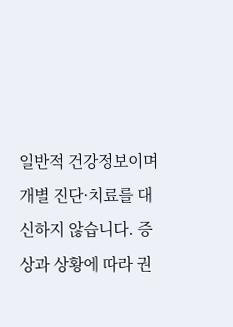일반적 건강정보이며 개별 진단·치료를 대신하지 않습니다. 증상과 상황에 따라 권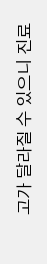고가 달라질 수 있으니 진료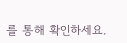를 통해 확인하세요.